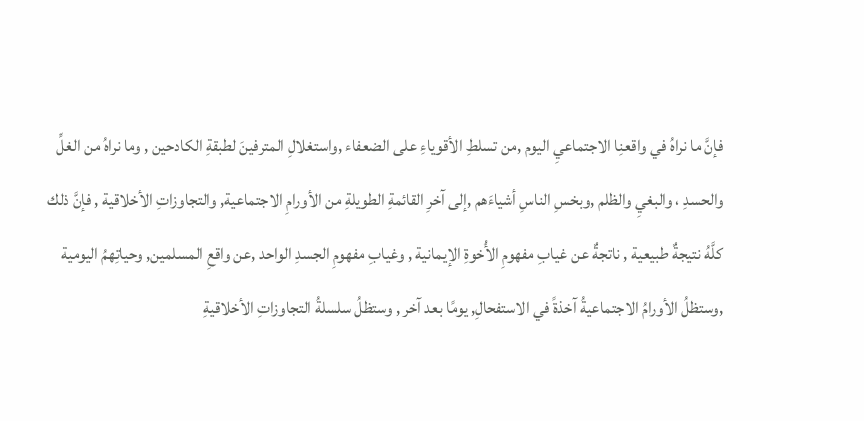فإنَّ ما نراهُ في واقعنِا الاجتماعيِ اليوم ,من تسلطِ الأقوياءِ على الضعفاء ,واستغلالِ المترفينَ لطبقةِ الكادحين , وما نراهُ من الغلِّ والحسدِ ، والبغيِ والظلم ,وبخسِ الناسِ أشياءَهم ,إلى آخرِ القائمةِ الطويلةِ من الأورامِ الاجتماعية, والتجاوزاتِ الأخلاقية , فإنَّ ذلك كلَّهُ نتيجةٌ طبيعية , ناتجةٌ عن غيابِ مفهومِ الأُخوةِ الإيمانية , وغيابِ مفهومِ الجسدِ الواحد ,عن واقعِ المسلمين, وحياتِهمُ اليومية ,وستظلُ الأورامُ الاجتماعيةُ آخذةً في الاستفحالِ, يومًا بعد آخر , وستظلُ سلسلةُ التجاوزاتِ الأخلاقيةِ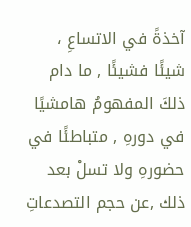آخذةً في الاتساعِ ، شيئًا فشيئًا , ما دام ذلكَ المفهومُ هامشيًا في دورهِ , متباطئًا في حضورهِ ولا تسلْ بعد ذلك ,عن حجم التصدعاتِ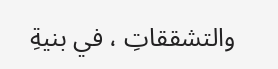والتشققاتِ ، في بنيةِ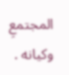المجتمعِ وكيانه .